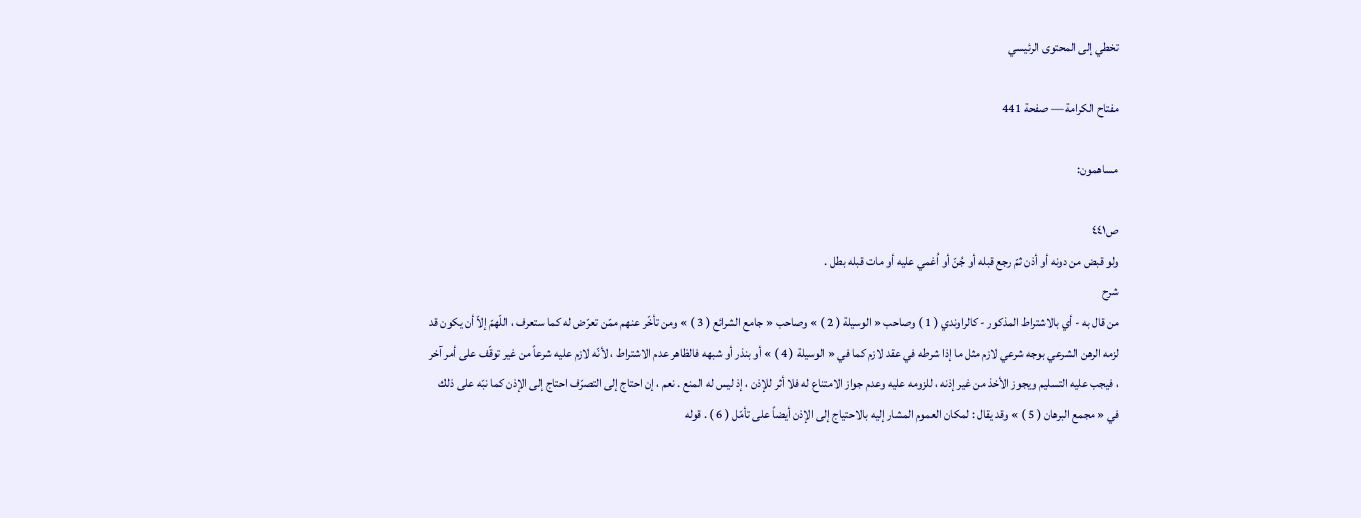تخطي إلى المحتوى الرئيسي

مفتاح الكرامة — صفحة 441

مساهمون:

ص٤٤١
ولو قبض من دونه أو أذن ثمّ رجع قبله أو جُنّ أو اُغمي عليه أو مات قبله بطل .
شرح
من قال به - أي بالاشتراط المذكور - كالراوندي ( 1 ) وصاحب « الوسيلة ( 2 ) » وصاحب « جامع الشرائع ( 3 ) » ومن تأخّر عنهم ممّن تعرّض له كما ستعرف ، اللّهمّ إلاّ أن يكون قد لزمه الرهن الشرعي بوجه شرعي لازم مثل ما إذا شرطه في عقد لازم كما في « الوسيلة ( 4 ) » أو بنذر أو شبهه فالظاهر عدم الاشتراط ، لأنّه لازم عليه شرعاً من غير توقّف على أمر آخر ، فيجب عليه التسليم ويجوز الأخذ من غير إذنه ، للزومه عليه وعدم جواز الامتناع له فلا أثر للإذن ، إذ ليس له المنع . نعم ، إن احتاج إلى التصرّف احتاج إلى الإذن كما نبّه على ذلك في « مجمع البرهان ( 5 ) » وقد يقال : لمكان العموم المشار إليه بالاحتياج إلى الإذن أيضاً على تأمّل ( 6 ) . قوله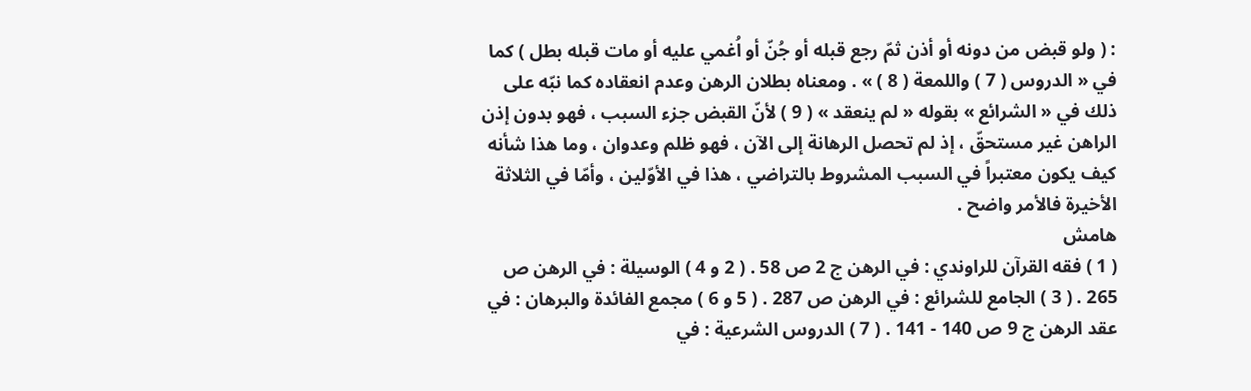: ( ولو قبض من دونه أو أذن ثمّ رجع قبله أو جُنّ أو اُغمي عليه أو مات قبله بطل ) كما في « الدروس ( 7 ) واللمعة ( 8 ) » . ومعناه بطلان الرهن وعدم انعقاده كما نبّه على ذلك في « الشرائع » بقوله « لم ينعقد » ( 9 ) لأنّ القبض جزء السبب ، فهو بدون إذن الراهن غير مستحقّ ، إذ لم تحصل الرهانة إلى الآن ، فهو ظلم وعدوان ، وما هذا شأنه كيف يكون معتبراً في السبب المشروط بالتراضي ، هذا في الأوّلين ، وأمّا في الثلاثة الأخيرة فالأمر واضح .
هامش
( 1 ) فقه القرآن للراوندي : في الرهن ج 2 ص 58 . ( 2 و 4 ) الوسيلة : في الرهن ص 265 . ( 3 ) الجامع للشرائع : في الرهن ص 287 . ( 5 و 6 ) مجمع الفائدة والبرهان : في عقد الرهن ج 9 ص 140 - 141 . ( 7 ) الدروس الشرعية : في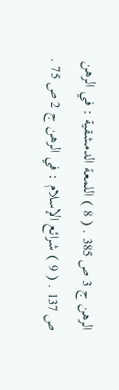الرهن ج 3 ص 385 . ( 8 ) اللمعة الدمشقية : في الرهن ص 137 . ( 9 ) شرائع الإسلام : في الرهن ج 2 ص 75 .